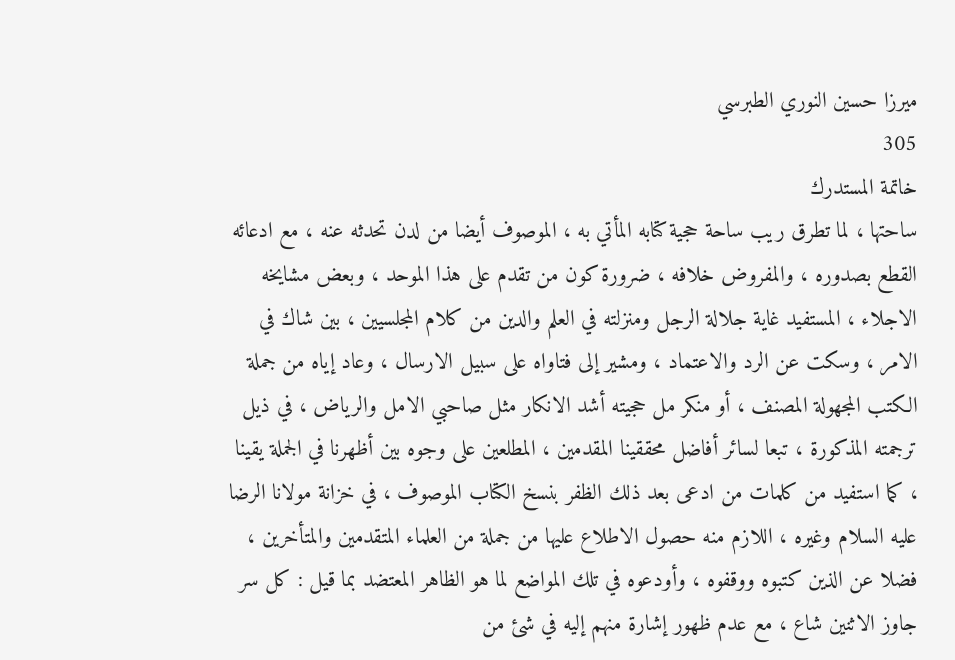ميرزا حسين النوري الطبرسي
305
خاتمة المستدرك
ساحتها ، لما تطرق ريب ساحة حجية كتابه المأتي به ، الموصوف أيضا من لدن تحدثه عنه ، مع ادعائه القطع بصدوره ، والمفروض خلافه ، ضرورة كون من تقدم على هذا الموحد ، وبعض مشايخه الاجلاء ، المستفيد غاية جلالة الرجل ومنزلته في العلم والدين من كلام المجلسيين ، بين شاك في الامر ، وسكت عن الرد والاعتماد ، ومشير إلى فتاواه على سبيل الارسال ، وعاد إياه من جملة الكتب المجهولة المصنف ، أو منكر مل حجيته أشد الانكار مثل صاحبي الامل والرياض ، في ذيل ترجمته المذكورة ، تبعا لسائر أفاضل محققينا المقدمين ، المطلعين على وجوه بين أظهرنا في الجملة يقينا ، كما استفيد من كلمات من ادعى بعد ذلك الظفر بنسخ الكتاب الموصوف ، في خزانة مولانا الرضا عليه السلام وغيره ، اللازم منه حصول الاطلاع عليها من جملة من العلماء المتقدمين والمتأخرين ، فضلا عن الذين كتبوه ووقفوه ، وأودعوه في تلك المواضع لما هو الظاهر المعتضد بما قيل : كل سر جاوز الاثنين شاع ، مع عدم ظهور إشارة منهم إليه في شئ من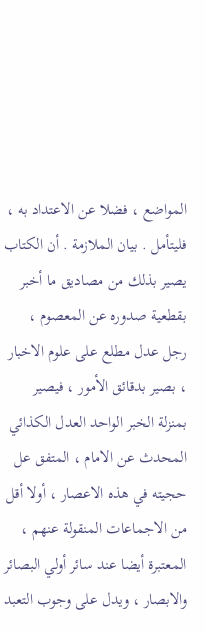المواضع ، فضلا عن الاعتداد به ، فليتأمل . بيان الملازمة . أن الكتاب يصير بذلك من مصاديق ما أخبر بقطعية صدوره عن المعصوم ، رجل عدل مطلع على علوم الاخبار ، بصير بدقائق الأمور ، فيصير بمنزلة الخبر الواحد العدل الكذائي المحدث عن الامام ، المتفق عل حجيته في هذه الاعصار ، أولا أقل من الاجماعات المنقولة عنهم ، المعتبرة أيضا عند سائر أولي البصائر والابصار ، ويدل على وجوب التعبد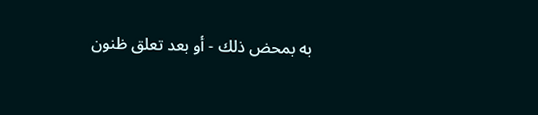به بمحض ذلك - أو بعد تعلق ظنون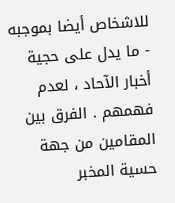للاشخاص أيضا بموجبه - ما يدل على حجية أخبار الآحاد ، لعدم فهمهم . الفرق بين المقامين من جهة حسية المخبر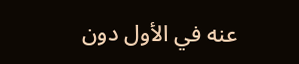عنه في الأول دون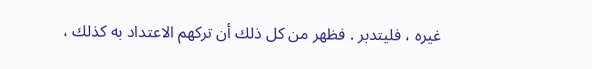غيره ، فليتدبر . فظهر من كل ذلك أن تركهم الاعتداد به كذلك ،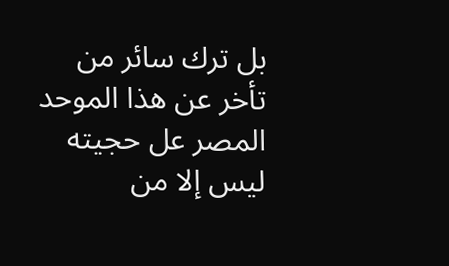بل ترك سائر من تأخر عن هذا الموحد المصر عل حجيته ليس إلا من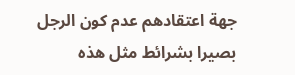جهة اعتقادهم عدم كون الرجل بصيرا بشرائط مثل هذه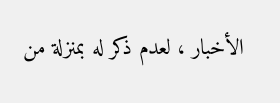الأخبار ، لعدم ذكر له بمنزلة من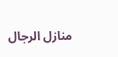منازل الرجال